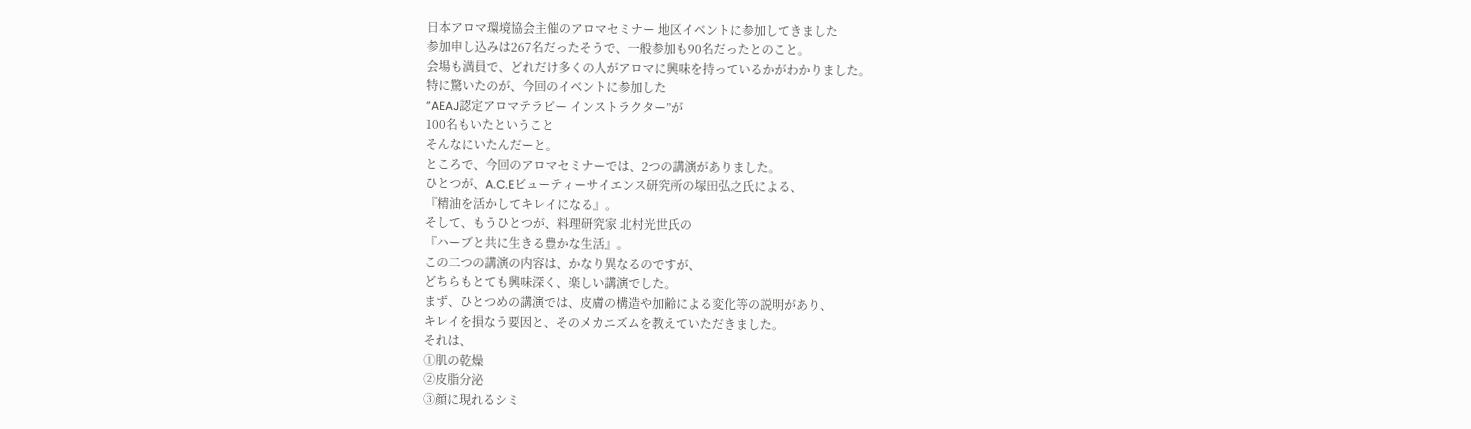日本アロマ環境協会主催のアロマセミナー 地区イベントに参加してきました
参加申し込みは267名だったそうで、一般参加も90名だったとのこと。
会場も満員で、どれだけ多くの人がアロマに興味を持っているかがわかりました。
特に驚いたのが、今回のイベントに参加した
”AEAJ認定アロマテラピー インストラクター”が
100名もいたということ
そんなにいたんだーと。
ところで、今回のアロマセミナーでは、2つの講演がありました。
ひとつが、A.C.Eビューティーサイエンス研究所の塚田弘之氏による、
『精油を活かしてキレイになる』。
そして、もうひとつが、料理研究家 北村光世氏の
『ハーブと共に生きる豊かな生活』。
この二つの講演の内容は、かなり異なるのですが、
どちらもとても興味深く、楽しい講演でした。
まず、ひとつめの講演では、皮膚の構造や加齢による変化等の説明があり、
キレイを損なう要因と、そのメカニズムを教えていただきました。
それは、
①肌の乾燥
②皮脂分泌
③顔に現れるシミ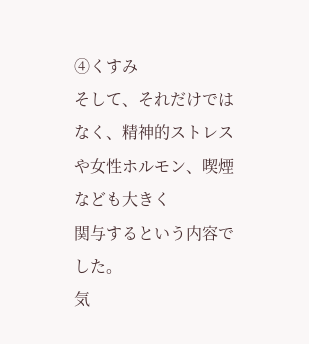④くすみ
そして、それだけではなく、精神的ストレスや女性ホルモン、喫煙なども大きく
関与するという内容でした。
気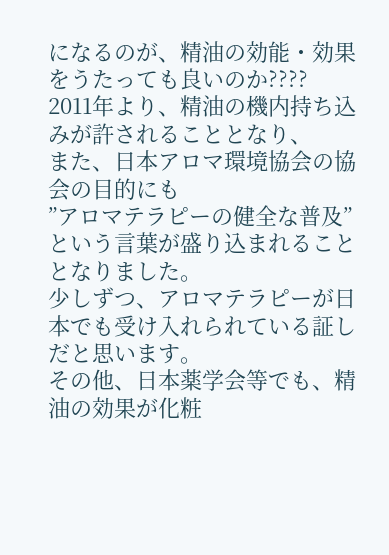になるのが、精油の効能・効果をうたっても良いのか????
2011年より、精油の機内持ち込みが許されることとなり、
また、日本アロマ環境協会の協会の目的にも
”アロマテラピーの健全な普及”という言葉が盛り込まれることとなりました。
少しずつ、アロマテラピーが日本でも受け入れられている証しだと思います。
その他、日本薬学会等でも、精油の効果が化粧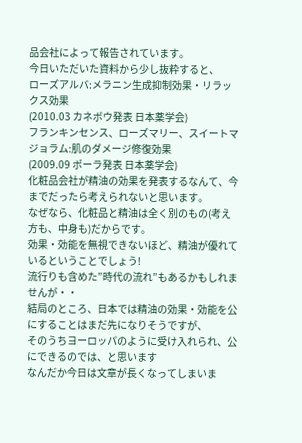品会社によって報告されています。
今日いただいた資料から少し抜粋すると、
ローズアルバ:メラニン生成抑制効果・リラックス効果
(2010.03 カネボウ発表 日本薬学会)
フランキンセンス、ローズマリー、スイートマジョラム:肌のダメージ修復効果
(2009.09 ポーラ発表 日本薬学会)
化粧品会社が精油の効果を発表するなんて、今までだったら考えられないと思います。
なぜなら、化粧品と精油は全く別のもの(考え方も、中身も)だからです。
効果・効能を無視できないほど、精油が優れているということでしょう!
流行りも含めた”時代の流れ”もあるかもしれませんが・・
結局のところ、日本では精油の効果・効能を公にすることはまだ先になりそうですが、
そのうちヨーロッパのように受け入れられ、公にできるのでは、と思います
なんだか今日は文章が長くなってしまいま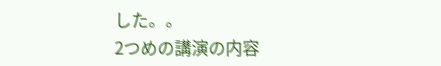した。。
2つめの講演の内容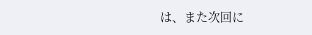は、また次回に